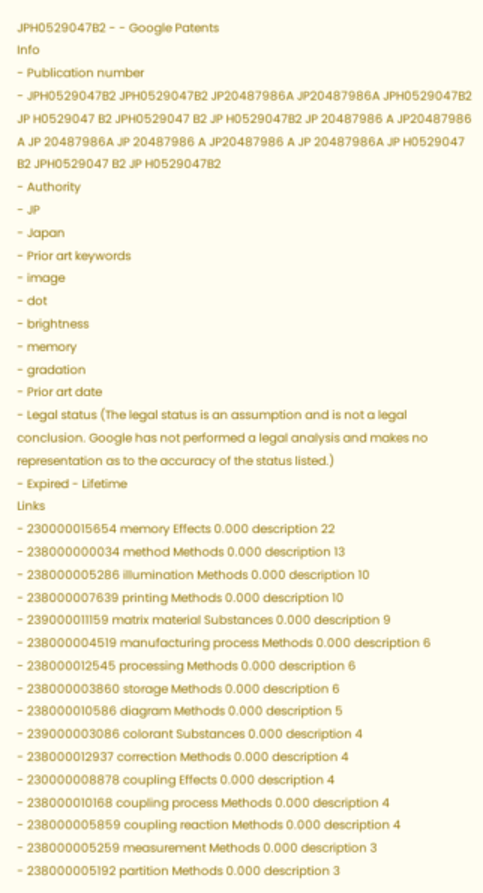JPH0529047B2 - - Google Patents
Info
- Publication number
- JPH0529047B2 JPH0529047B2 JP20487986A JP20487986A JPH0529047B2 JP H0529047 B2 JPH0529047 B2 JP H0529047B2 JP 20487986 A JP20487986 A JP 20487986A JP 20487986 A JP20487986 A JP 20487986A JP H0529047 B2 JPH0529047 B2 JP H0529047B2
- Authority
- JP
- Japan
- Prior art keywords
- image
- dot
- brightness
- memory
- gradation
- Prior art date
- Legal status (The legal status is an assumption and is not a legal conclusion. Google has not performed a legal analysis and makes no representation as to the accuracy of the status listed.)
- Expired - Lifetime
Links
- 230000015654 memory Effects 0.000 description 22
- 238000000034 method Methods 0.000 description 13
- 238000005286 illumination Methods 0.000 description 10
- 238000007639 printing Methods 0.000 description 10
- 239000011159 matrix material Substances 0.000 description 9
- 238000004519 manufacturing process Methods 0.000 description 6
- 238000012545 processing Methods 0.000 description 6
- 238000003860 storage Methods 0.000 description 6
- 238000010586 diagram Methods 0.000 description 5
- 239000003086 colorant Substances 0.000 description 4
- 238000012937 correction Methods 0.000 description 4
- 230000008878 coupling Effects 0.000 description 4
- 238000010168 coupling process Methods 0.000 description 4
- 238000005859 coupling reaction Methods 0.000 description 4
- 238000005259 measurement Methods 0.000 description 3
- 238000005192 partition Methods 0.000 description 3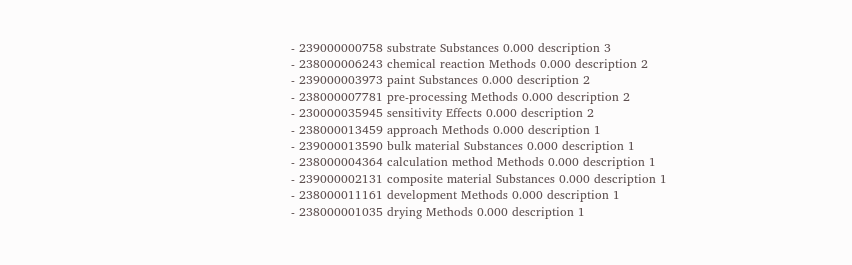- 239000000758 substrate Substances 0.000 description 3
- 238000006243 chemical reaction Methods 0.000 description 2
- 239000003973 paint Substances 0.000 description 2
- 238000007781 pre-processing Methods 0.000 description 2
- 230000035945 sensitivity Effects 0.000 description 2
- 238000013459 approach Methods 0.000 description 1
- 239000013590 bulk material Substances 0.000 description 1
- 238000004364 calculation method Methods 0.000 description 1
- 239000002131 composite material Substances 0.000 description 1
- 238000011161 development Methods 0.000 description 1
- 238000001035 drying Methods 0.000 description 1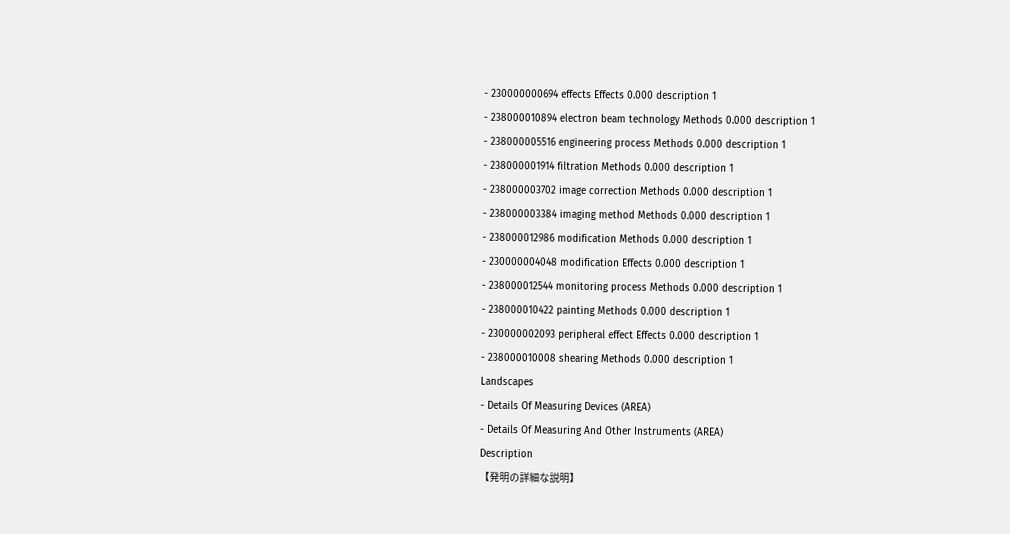- 230000000694 effects Effects 0.000 description 1
- 238000010894 electron beam technology Methods 0.000 description 1
- 238000005516 engineering process Methods 0.000 description 1
- 238000001914 filtration Methods 0.000 description 1
- 238000003702 image correction Methods 0.000 description 1
- 238000003384 imaging method Methods 0.000 description 1
- 238000012986 modification Methods 0.000 description 1
- 230000004048 modification Effects 0.000 description 1
- 238000012544 monitoring process Methods 0.000 description 1
- 238000010422 painting Methods 0.000 description 1
- 230000002093 peripheral effect Effects 0.000 description 1
- 238000010008 shearing Methods 0.000 description 1
Landscapes
- Details Of Measuring Devices (AREA)
- Details Of Measuring And Other Instruments (AREA)
Description
【発明の詳細な説明】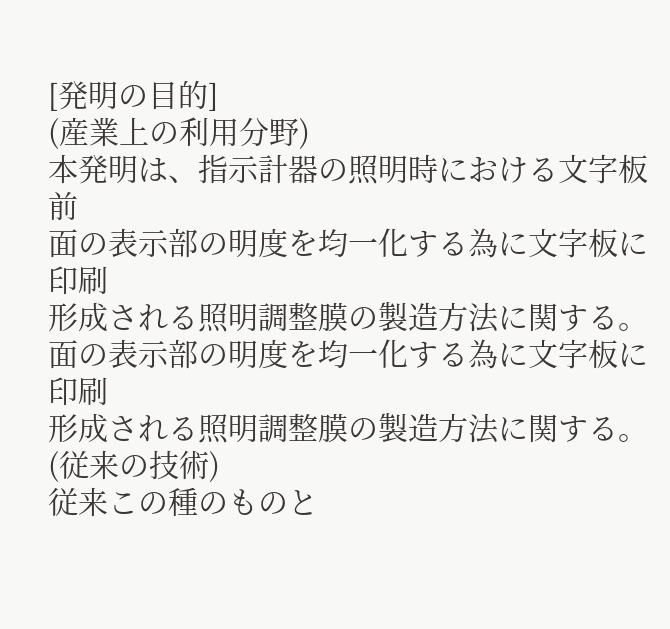[発明の目的]
(産業上の利用分野)
本発明は、指示計器の照明時における文字板前
面の表示部の明度を均一化する為に文字板に印刷
形成される照明調整膜の製造方法に関する。
面の表示部の明度を均一化する為に文字板に印刷
形成される照明調整膜の製造方法に関する。
(従来の技術)
従来この種のものと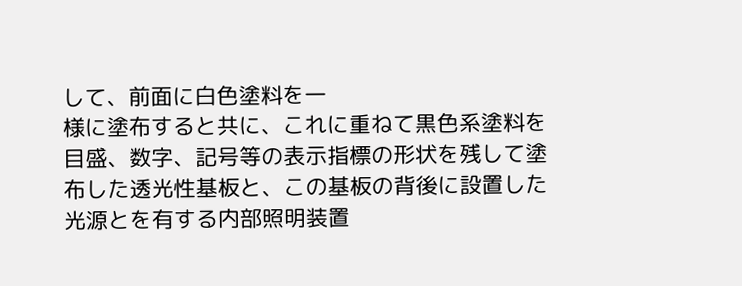して、前面に白色塗料を一
様に塗布すると共に、これに重ねて黒色系塗料を
目盛、数字、記号等の表示指標の形状を残して塗
布した透光性基板と、この基板の背後に設置した
光源とを有する内部照明装置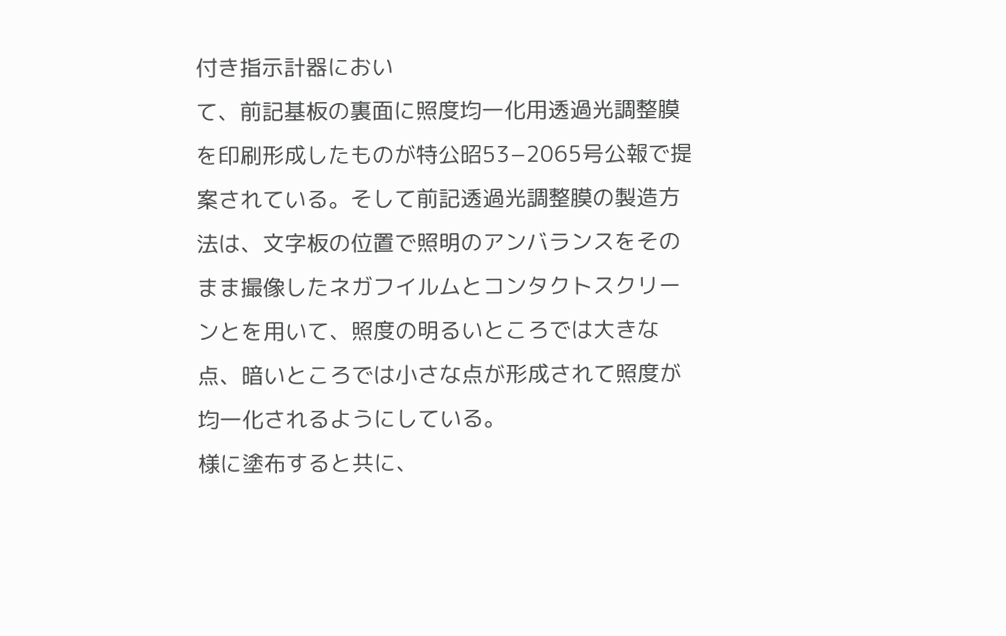付き指示計器におい
て、前記基板の裏面に照度均一化用透過光調整膜
を印刷形成したものが特公昭53−2065号公報で提
案されている。そして前記透過光調整膜の製造方
法は、文字板の位置で照明のアンバランスをその
まま撮像したネガフイルムとコンタクトスクリー
ンとを用いて、照度の明るいところでは大きな
点、暗いところでは小さな点が形成されて照度が
均一化されるようにしている。
様に塗布すると共に、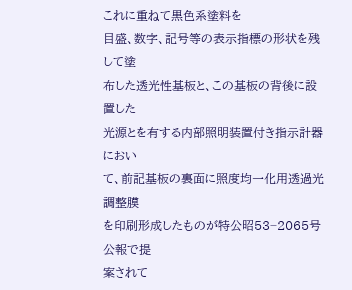これに重ねて黒色系塗料を
目盛、数字、記号等の表示指標の形状を残して塗
布した透光性基板と、この基板の背後に設置した
光源とを有する内部照明装置付き指示計器におい
て、前記基板の裏面に照度均一化用透過光調整膜
を印刷形成したものが特公昭53−2065号公報で提
案されて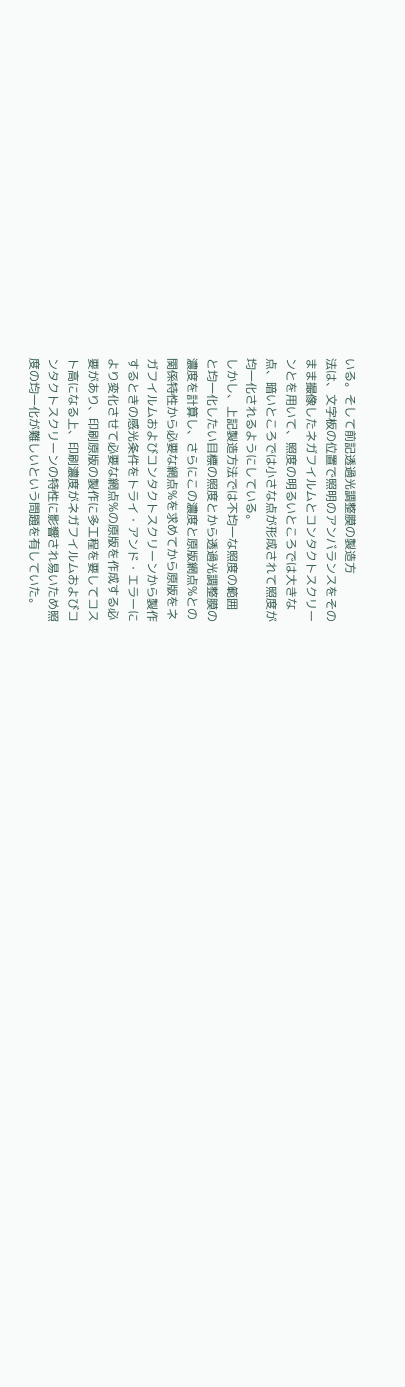いる。そして前記透過光調整膜の製造方
法は、文字板の位置で照明のアンバランスをその
まま撮像したネガフイルムとコンタクトスクリー
ンとを用いて、照度の明るいところでは大きな
点、暗いところでは小さな点が形成されて照度が
均一化されるようにしている。
しかし、上記製造方法では不均一な照度の範囲
と均一化したい目標の照度とから透過光調整膜の
濃度を計算し、さらにこの濃度と原版網点%との
関係特性から必要な網点%を求めてから原版をネ
ガフイルムおよびコンタクトスクリーンから製作
するときの感光条件をトライ・アンド・エラーに
より変化させて必要な網点%の原版を作成する必
要があり、印刷原版の製作に多工程を要してコス
ト高になる上、印刷濃度がネガフイルムおよびコ
ンタクトスクリーンの特性に影響され易いため照
度の均一化が難しいという問題を有していた。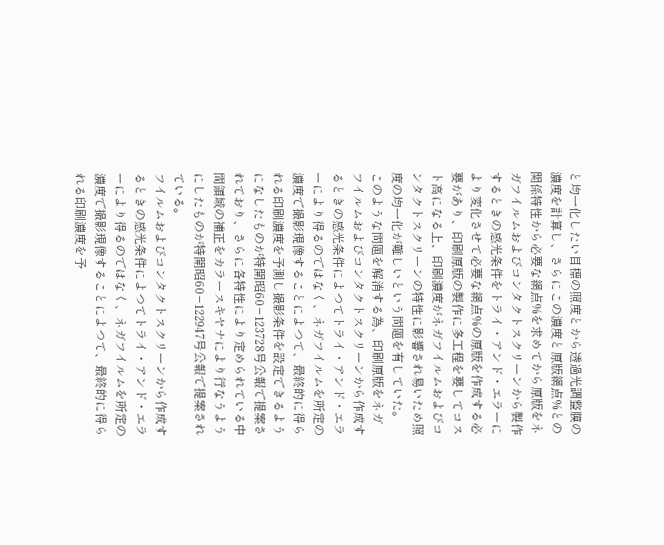と均一化したい目標の照度とから透過光調整膜の
濃度を計算し、さらにこの濃度と原版網点%との
関係特性から必要な網点%を求めてから原版をネ
ガフイルムおよびコンタクトスクリーンから製作
するときの感光条件をトライ・アンド・エラーに
より変化させて必要な網点%の原版を作成する必
要があり、印刷原版の製作に多工程を要してコス
ト高になる上、印刷濃度がネガフイルムおよびコ
ンタクトスクリーンの特性に影響され易いため照
度の均一化が難しいという問題を有していた。
このような問題を解消する為、印刷原版をネガ
フイルムおよびコンタクトスクリーンから作成す
るときの感光条件によつてトライ・アンド・エラ
ーにより得るのではなく、ネガフイルムを所定の
濃度で撮影現像することによつて、最終的に得ら
れる印刷濃度を予測し撮影条件を設定できるよう
になしたものが特開昭60−123728号公報で提案さ
れており、さらに各特性により定められている中
間領域の補正をカラースキヤナにより行なうよう
にしたものが特開昭60−122947号公報で提案され
ている。
フイルムおよびコンタクトスクリーンから作成す
るときの感光条件によつてトライ・アンド・エラ
ーにより得るのではなく、ネガフイルムを所定の
濃度で撮影現像することによつて、最終的に得ら
れる印刷濃度を予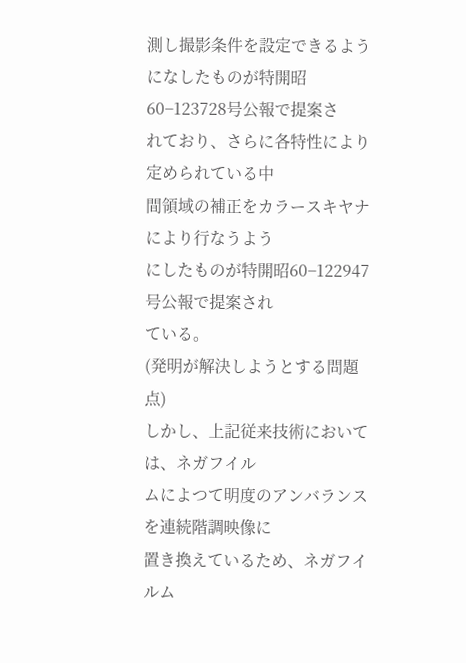測し撮影条件を設定できるよう
になしたものが特開昭60−123728号公報で提案さ
れており、さらに各特性により定められている中
間領域の補正をカラースキヤナにより行なうよう
にしたものが特開昭60−122947号公報で提案され
ている。
(発明が解決しようとする問題点)
しかし、上記従来技術においては、ネガフイル
ムによつて明度のアンバランスを連続階調映像に
置き換えているため、ネガフイルム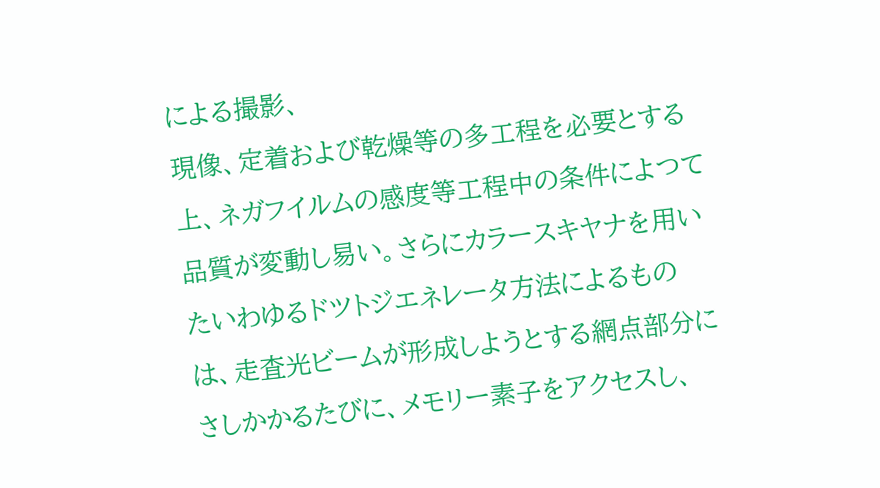による撮影、
現像、定着および乾燥等の多工程を必要とする
上、ネガフイルムの感度等工程中の条件によつて
品質が変動し易い。さらにカラースキヤナを用い
たいわゆるドツトジエネレータ方法によるもの
は、走査光ビームが形成しようとする網点部分に
さしかかるたびに、メモリー素子をアクセスし、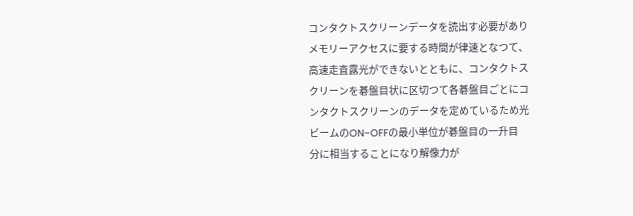コンタクトスクリーンデータを読出す必要があり
メモリーアクセスに要する時間が律速となつて、
高速走査露光ができないとともに、コンタクトス
クリーンを碁盤目状に区切つて各碁盤目ごとにコ
ンタクトスクリーンのデータを定めているため光
ビームのON−OFFの最小単位が碁盤目の一升目
分に相当することになり解像力が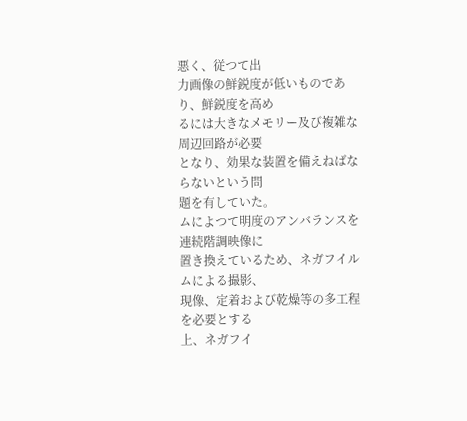悪く、従つて出
力画像の鮮鋭度が低いものであり、鮮鋭度を高め
るには大きなメモリー及び複雑な周辺回路が必要
となり、効果な装置を備えねばならないという問
題を有していた。
ムによつて明度のアンバランスを連続階調映像に
置き換えているため、ネガフイルムによる撮影、
現像、定着および乾燥等の多工程を必要とする
上、ネガフイ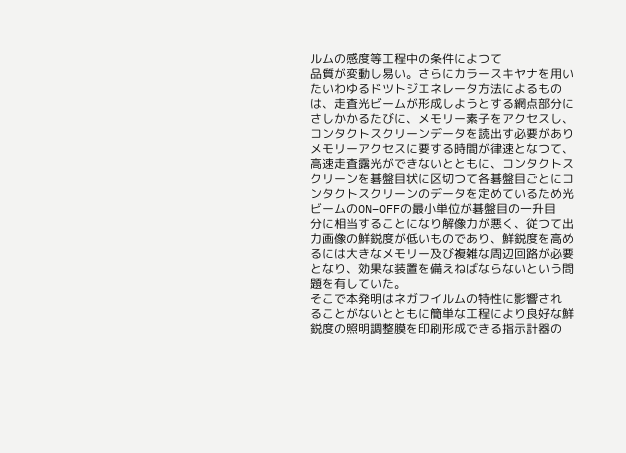ルムの感度等工程中の条件によつて
品質が変動し易い。さらにカラースキヤナを用い
たいわゆるドツトジエネレータ方法によるもの
は、走査光ビームが形成しようとする網点部分に
さしかかるたびに、メモリー素子をアクセスし、
コンタクトスクリーンデータを読出す必要があり
メモリーアクセスに要する時間が律速となつて、
高速走査露光ができないとともに、コンタクトス
クリーンを碁盤目状に区切つて各碁盤目ごとにコ
ンタクトスクリーンのデータを定めているため光
ビームのON−OFFの最小単位が碁盤目の一升目
分に相当することになり解像力が悪く、従つて出
力画像の鮮鋭度が低いものであり、鮮鋭度を高め
るには大きなメモリー及び複雑な周辺回路が必要
となり、効果な装置を備えねばならないという問
題を有していた。
そこで本発明はネガフイルムの特性に影響され
ることがないとともに簡単な工程により良好な鮮
鋭度の照明調整膜を印刷形成できる指示計器の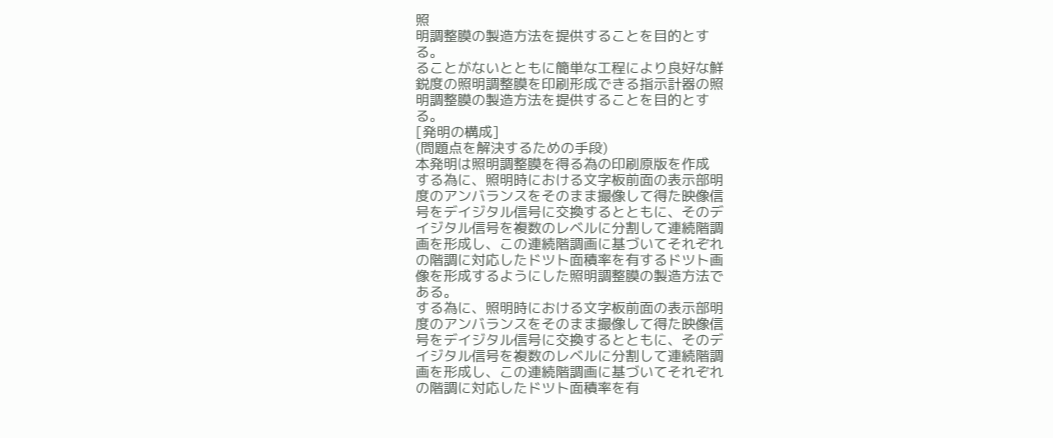照
明調整膜の製造方法を提供することを目的とす
る。
ることがないとともに簡単な工程により良好な鮮
鋭度の照明調整膜を印刷形成できる指示計器の照
明調整膜の製造方法を提供することを目的とす
る。
[発明の構成]
(問題点を解決するための手段)
本発明は照明調整膜を得る為の印刷原版を作成
する為に、照明時における文字板前面の表示部明
度のアンバランスをそのまま撮像して得た映像信
号をデイジタル信号に交換するとともに、そのデ
イジタル信号を複数のレベルに分割して連続階調
画を形成し、この連続階調画に基づいてそれぞれ
の階調に対応したドツト面積率を有するドツト画
像を形成するようにした照明調整膜の製造方法で
ある。
する為に、照明時における文字板前面の表示部明
度のアンバランスをそのまま撮像して得た映像信
号をデイジタル信号に交換するとともに、そのデ
イジタル信号を複数のレベルに分割して連続階調
画を形成し、この連続階調画に基づいてそれぞれ
の階調に対応したドツト面積率を有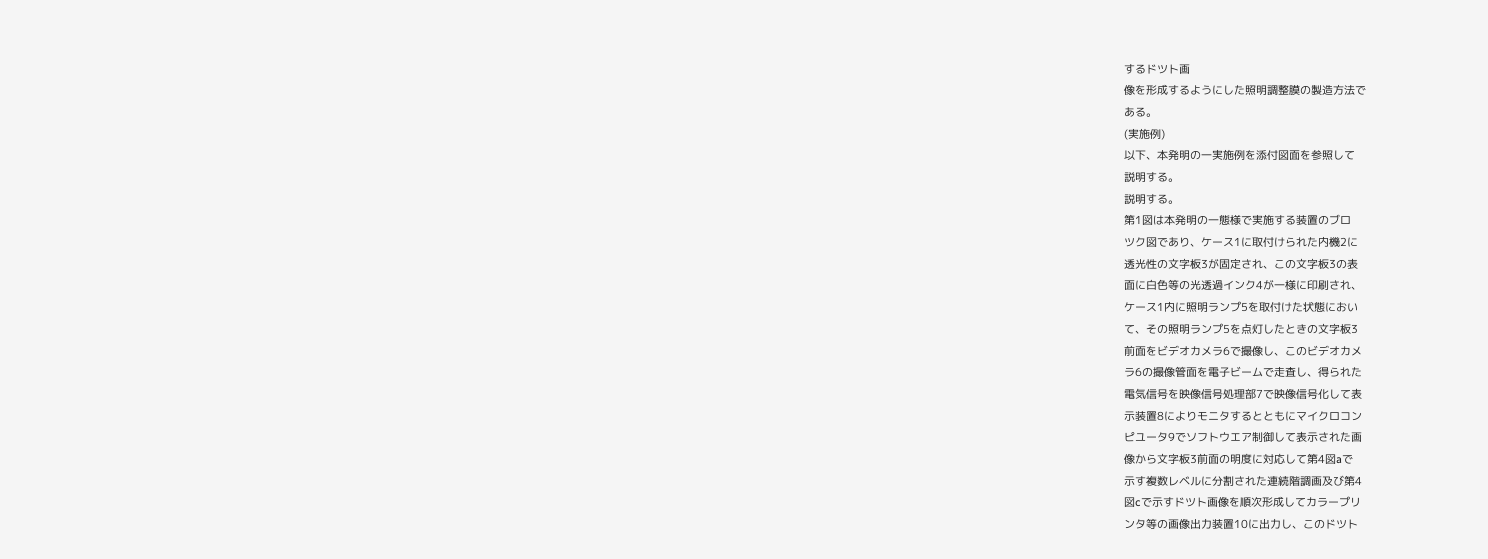するドツト画
像を形成するようにした照明調整膜の製造方法で
ある。
(実施例)
以下、本発明の一実施例を添付図面を参照して
説明する。
説明する。
第1図は本発明の一態様で実施する装置のブロ
ツク図であり、ケース1に取付けられた内機2に
透光性の文字板3が固定され、この文字板3の表
面に白色等の光透過インク4が一様に印刷され、
ケース1内に照明ランプ5を取付けた状態におい
て、その照明ランプ5を点灯したときの文字板3
前面をビデオカメラ6で撮像し、このビデオカメ
ラ6の撮像管面を電子ビームで走査し、得られた
電気信号を映像信号処理部7で映像信号化して表
示装置8によりモニタするとともにマイクロコン
ピユータ9でソフトウエア制御して表示された画
像から文字板3前面の明度に対応して第4図aで
示す複数レベルに分割された連続階調画及び第4
図cで示すドツト画像を順次形成してカラープリ
ンタ等の画像出力装置10に出力し、このドツト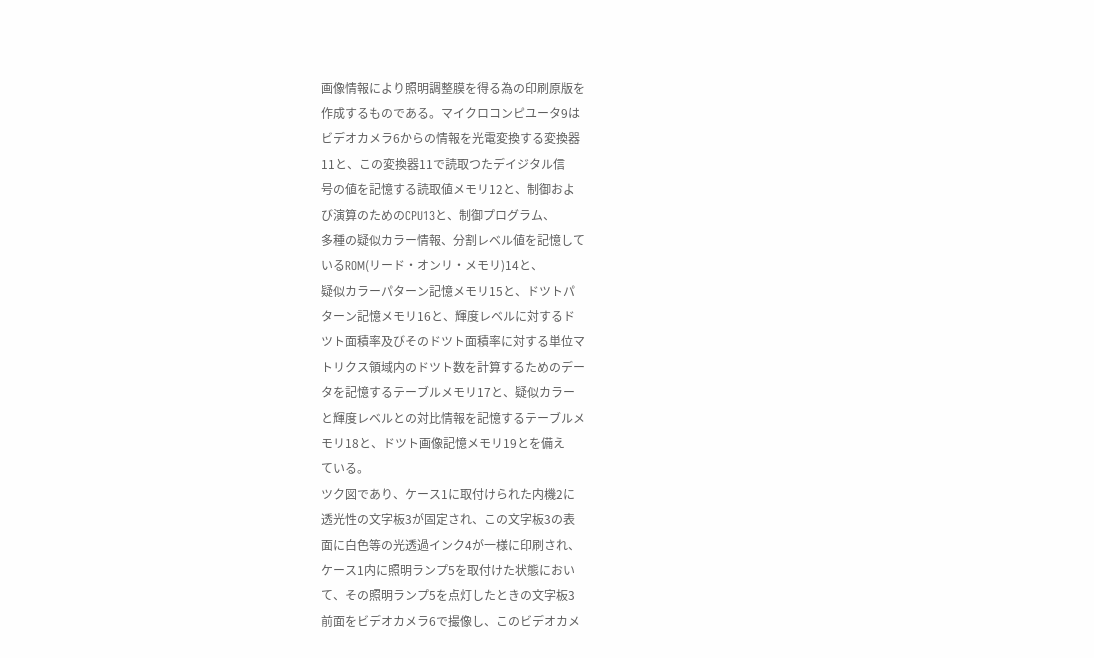画像情報により照明調整膜を得る為の印刷原版を
作成するものである。マイクロコンピユータ9は
ビデオカメラ6からの情報を光電変換する変換器
11と、この変換器11で読取つたデイジタル信
号の値を記憶する読取値メモリ12と、制御およ
び演算のためのCPU13と、制御プログラム、
多種の疑似カラー情報、分割レベル値を記憶して
いるROM(リード・オンリ・メモリ)14と、
疑似カラーパターン記憶メモリ15と、ドツトパ
ターン記憶メモリ16と、輝度レベルに対するド
ツト面積率及びそのドツト面積率に対する単位マ
トリクス領域内のドツト数を計算するためのデー
タを記憶するテーブルメモリ17と、疑似カラー
と輝度レベルとの対比情報を記憶するテーブルメ
モリ18と、ドツト画像記憶メモリ19とを備え
ている。
ツク図であり、ケース1に取付けられた内機2に
透光性の文字板3が固定され、この文字板3の表
面に白色等の光透過インク4が一様に印刷され、
ケース1内に照明ランプ5を取付けた状態におい
て、その照明ランプ5を点灯したときの文字板3
前面をビデオカメラ6で撮像し、このビデオカメ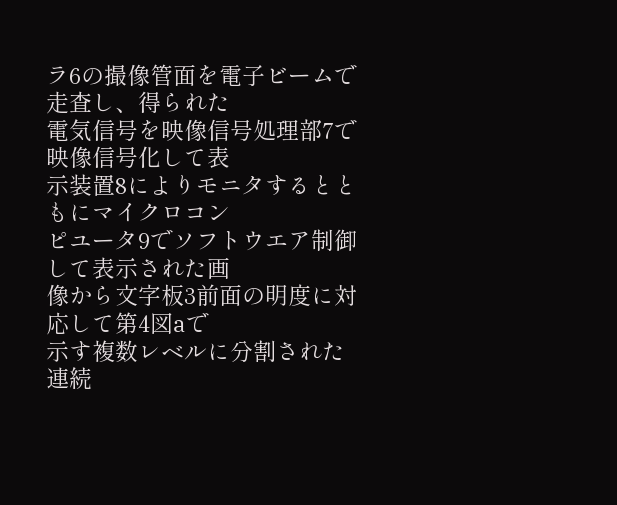ラ6の撮像管面を電子ビームで走査し、得られた
電気信号を映像信号処理部7で映像信号化して表
示装置8によりモニタするとともにマイクロコン
ピユータ9でソフトウエア制御して表示された画
像から文字板3前面の明度に対応して第4図aで
示す複数レベルに分割された連続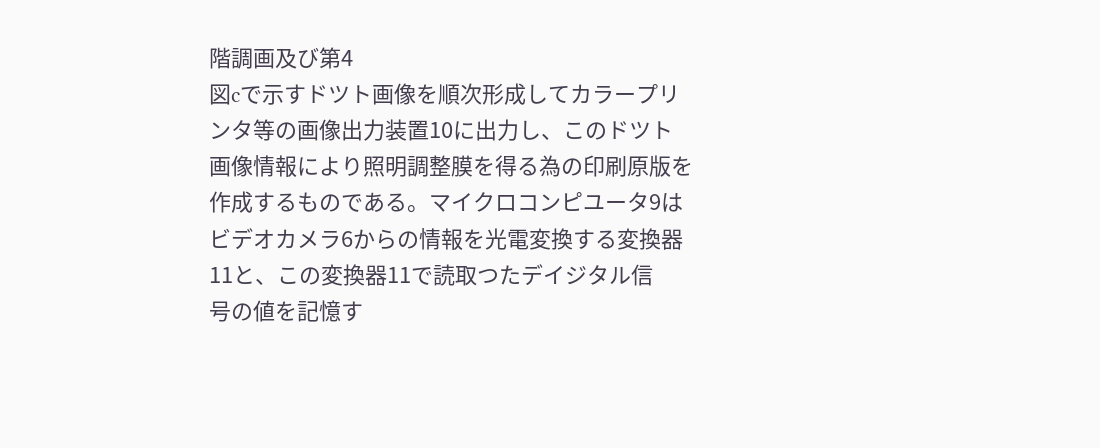階調画及び第4
図cで示すドツト画像を順次形成してカラープリ
ンタ等の画像出力装置10に出力し、このドツト
画像情報により照明調整膜を得る為の印刷原版を
作成するものである。マイクロコンピユータ9は
ビデオカメラ6からの情報を光電変換する変換器
11と、この変換器11で読取つたデイジタル信
号の値を記憶す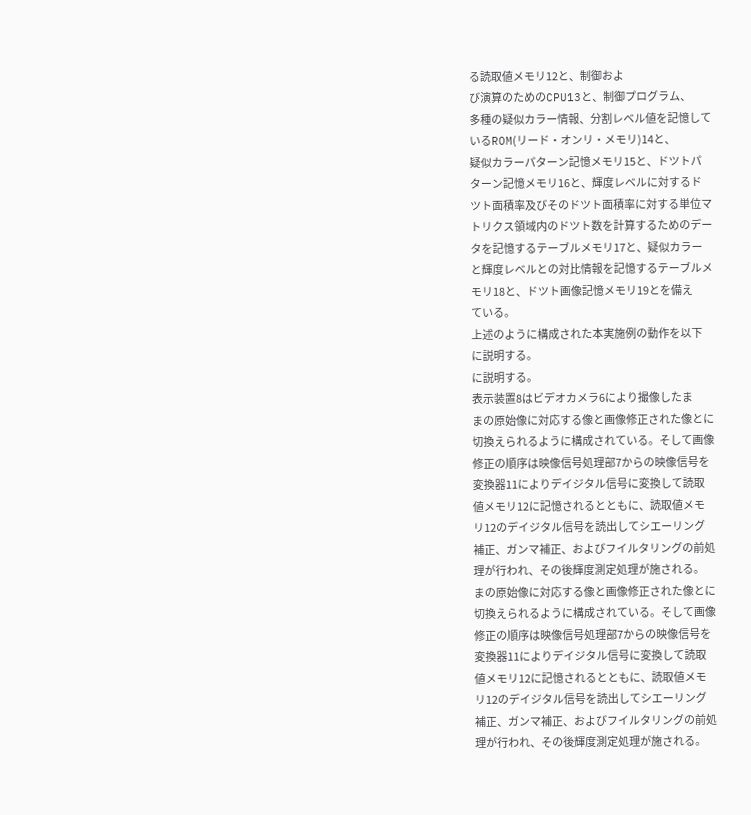る読取値メモリ12と、制御およ
び演算のためのCPU13と、制御プログラム、
多種の疑似カラー情報、分割レベル値を記憶して
いるROM(リード・オンリ・メモリ)14と、
疑似カラーパターン記憶メモリ15と、ドツトパ
ターン記憶メモリ16と、輝度レベルに対するド
ツト面積率及びそのドツト面積率に対する単位マ
トリクス領域内のドツト数を計算するためのデー
タを記憶するテーブルメモリ17と、疑似カラー
と輝度レベルとの対比情報を記憶するテーブルメ
モリ18と、ドツト画像記憶メモリ19とを備え
ている。
上述のように構成された本実施例の動作を以下
に説明する。
に説明する。
表示装置8はビデオカメラ6により撮像したま
まの原始像に対応する像と画像修正された像とに
切換えられるように構成されている。そして画像
修正の順序は映像信号処理部7からの映像信号を
変換器11によりデイジタル信号に変換して読取
値メモリ12に記憶されるとともに、読取値メモ
リ12のデイジタル信号を読出してシエーリング
補正、ガンマ補正、およびフイルタリングの前処
理が行われ、その後輝度測定処理が施される。
まの原始像に対応する像と画像修正された像とに
切換えられるように構成されている。そして画像
修正の順序は映像信号処理部7からの映像信号を
変換器11によりデイジタル信号に変換して読取
値メモリ12に記憶されるとともに、読取値メモ
リ12のデイジタル信号を読出してシエーリング
補正、ガンマ補正、およびフイルタリングの前処
理が行われ、その後輝度測定処理が施される。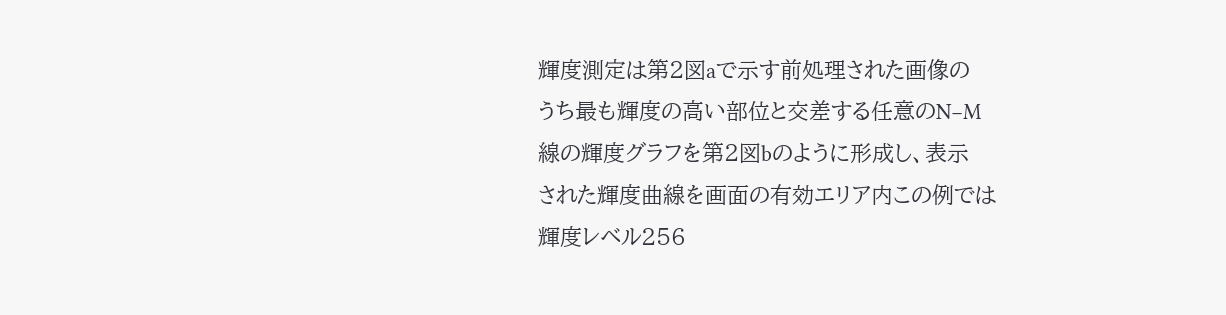輝度測定は第2図aで示す前処理された画像の
うち最も輝度の高い部位と交差する任意のN−M
線の輝度グラフを第2図bのように形成し、表示
された輝度曲線を画面の有効エリア内この例では
輝度レベル256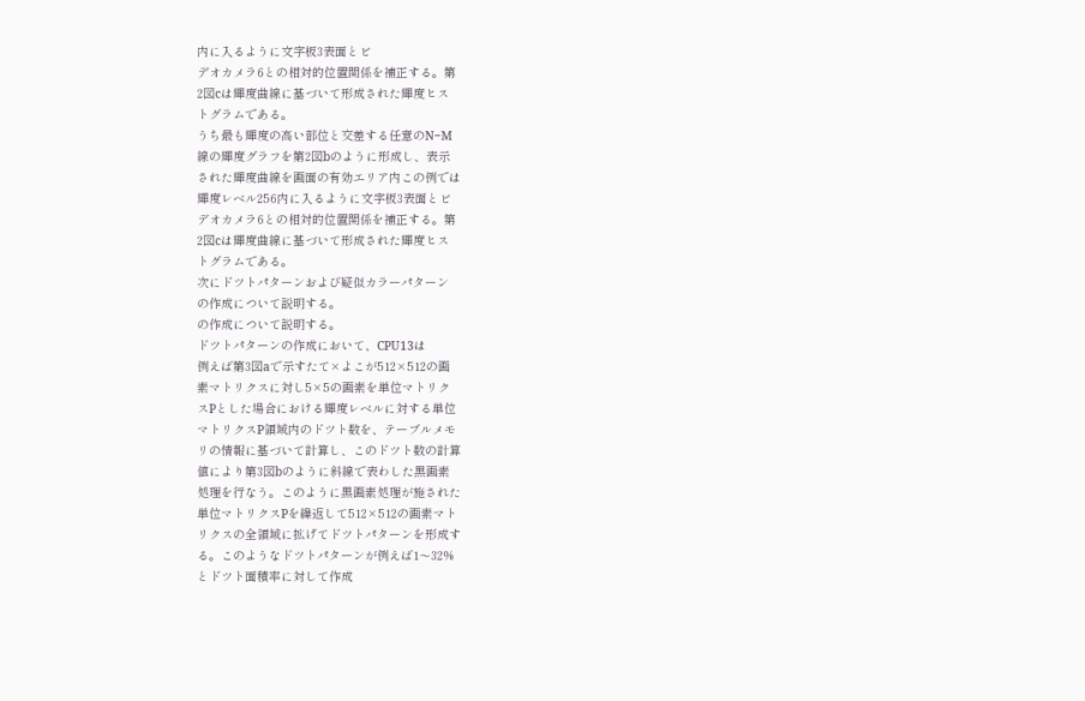内に入るように文字板3表面とビ
デオカメラ6との相対的位置関係を補正する。第
2図cは輝度曲線に基づいて形成された輝度ヒス
トグラムである。
うち最も輝度の高い部位と交差する任意のN−M
線の輝度グラフを第2図bのように形成し、表示
された輝度曲線を画面の有効エリア内この例では
輝度レベル256内に入るように文字板3表面とビ
デオカメラ6との相対的位置関係を補正する。第
2図cは輝度曲線に基づいて形成された輝度ヒス
トグラムである。
次にドツトパターンおよび疑似カラーパターン
の作成について説明する。
の作成について説明する。
ドツトパターンの作成において、CPU13は
例えば第3図aで示すたて×よこが512×512の画
素マトリクスに対し5×5の画素を単位マトリク
スPとした場合における輝度レベルに対する単位
マトリクスP領域内のドツト数を、テーブルメモ
リの情報に基づいて計算し、このドツト数の計算
値により第3図bのように斜線で表わした黒画素
処理を行なう。このように黒画素処理が施された
単位マトリクスPを繰返して512×512の画素マト
リクスの全領域に拡げてドツトパターンを形成す
る。このようなドツトパターンが例えば1〜32%
とドツト面積率に対して作成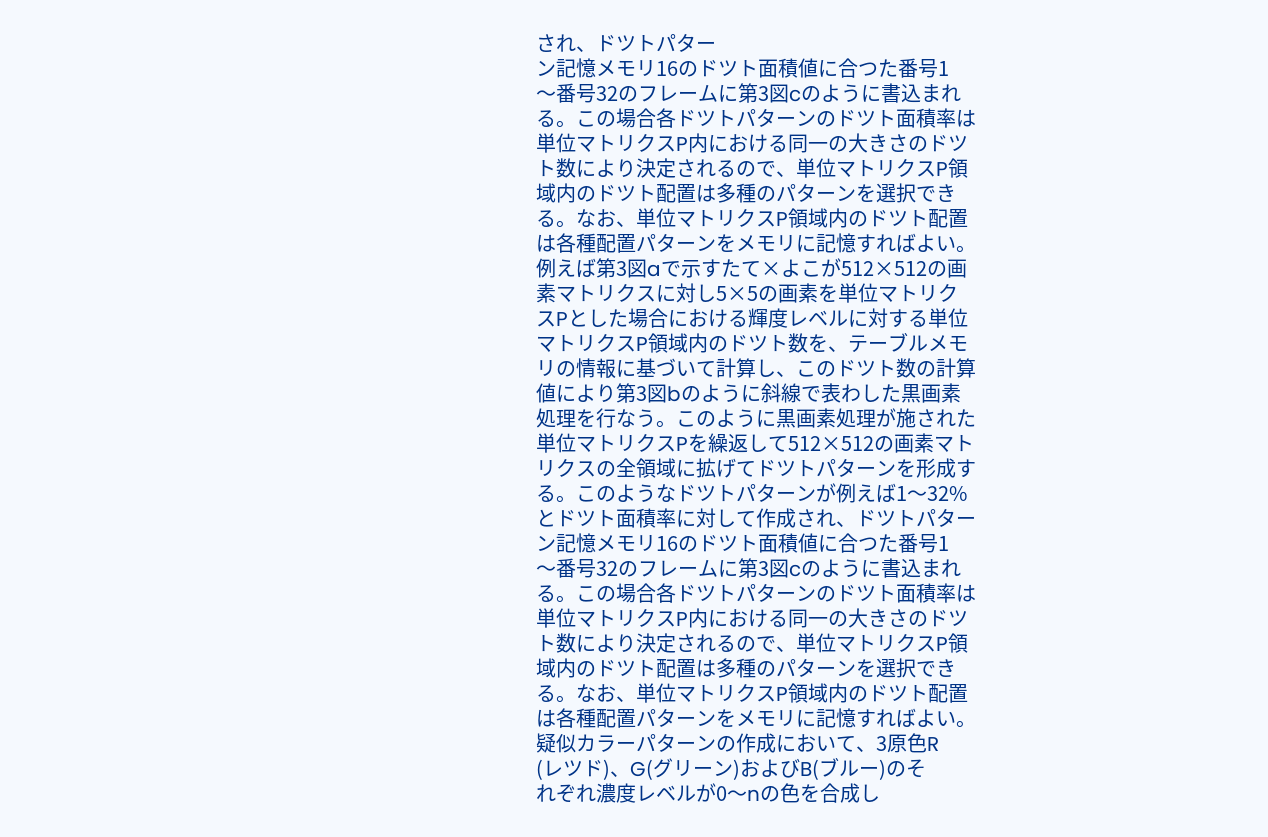され、ドツトパター
ン記憶メモリ16のドツト面積値に合つた番号1
〜番号32のフレームに第3図cのように書込まれ
る。この場合各ドツトパターンのドツト面積率は
単位マトリクスP内における同一の大きさのドツ
ト数により決定されるので、単位マトリクスP領
域内のドツト配置は多種のパターンを選択でき
る。なお、単位マトリクスP領域内のドツト配置
は各種配置パターンをメモリに記憶すればよい。
例えば第3図aで示すたて×よこが512×512の画
素マトリクスに対し5×5の画素を単位マトリク
スPとした場合における輝度レベルに対する単位
マトリクスP領域内のドツト数を、テーブルメモ
リの情報に基づいて計算し、このドツト数の計算
値により第3図bのように斜線で表わした黒画素
処理を行なう。このように黒画素処理が施された
単位マトリクスPを繰返して512×512の画素マト
リクスの全領域に拡げてドツトパターンを形成す
る。このようなドツトパターンが例えば1〜32%
とドツト面積率に対して作成され、ドツトパター
ン記憶メモリ16のドツト面積値に合つた番号1
〜番号32のフレームに第3図cのように書込まれ
る。この場合各ドツトパターンのドツト面積率は
単位マトリクスP内における同一の大きさのドツ
ト数により決定されるので、単位マトリクスP領
域内のドツト配置は多種のパターンを選択でき
る。なお、単位マトリクスP領域内のドツト配置
は各種配置パターンをメモリに記憶すればよい。
疑似カラーパターンの作成において、3原色R
(レツド)、G(グリーン)およびB(ブルー)のそ
れぞれ濃度レベルが0〜nの色を合成し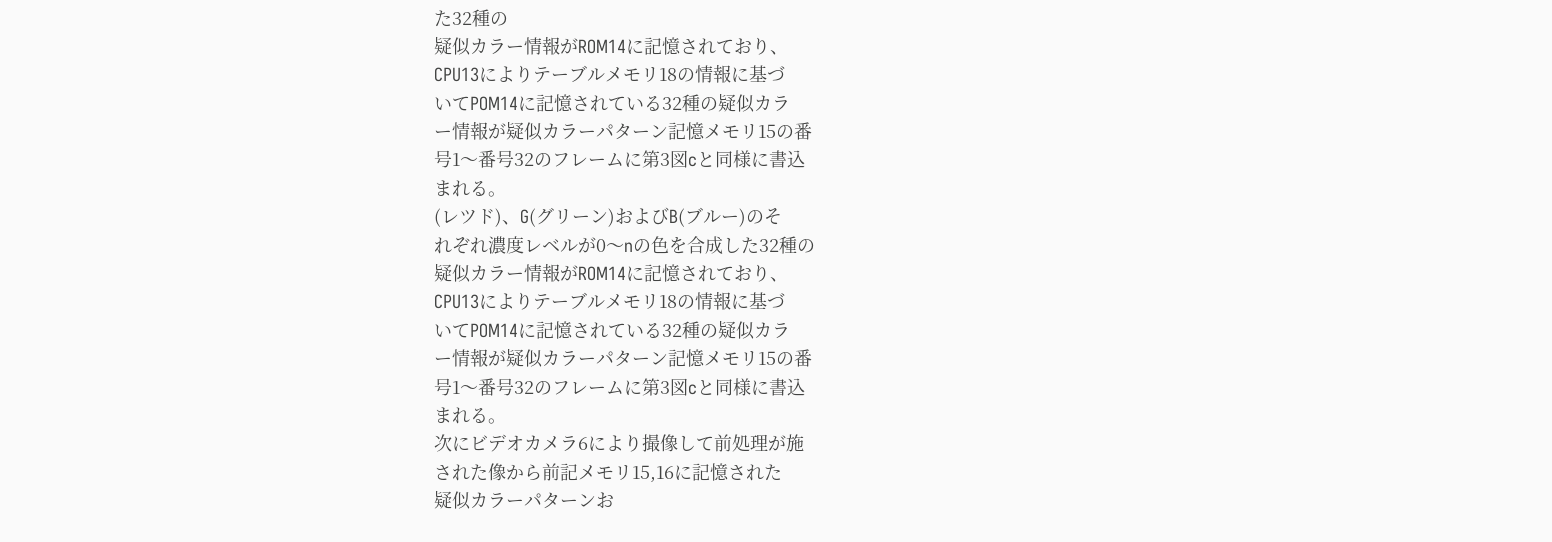た32種の
疑似カラー情報がROM14に記憶されており、
CPU13によりテーブルメモリ18の情報に基づ
いてPOM14に記憶されている32種の疑似カラ
ー情報が疑似カラーパターン記憶メモリ15の番
号1〜番号32のフレームに第3図cと同様に書込
まれる。
(レツド)、G(グリーン)およびB(ブルー)のそ
れぞれ濃度レベルが0〜nの色を合成した32種の
疑似カラー情報がROM14に記憶されており、
CPU13によりテーブルメモリ18の情報に基づ
いてPOM14に記憶されている32種の疑似カラ
ー情報が疑似カラーパターン記憶メモリ15の番
号1〜番号32のフレームに第3図cと同様に書込
まれる。
次にビデオカメラ6により撮像して前処理が施
された像から前記メモリ15,16に記憶された
疑似カラーパターンお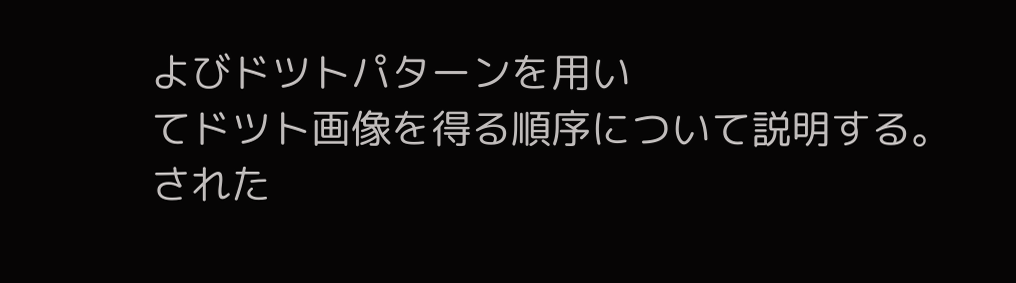よびドツトパターンを用い
てドツト画像を得る順序について説明する。
された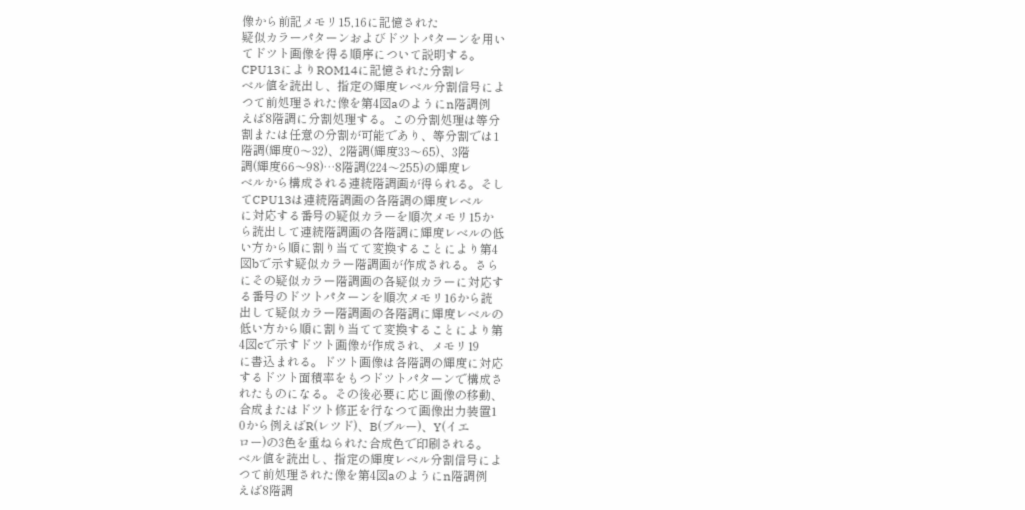像から前記メモリ15,16に記憶された
疑似カラーパターンおよびドツトパターンを用い
てドツト画像を得る順序について説明する。
CPU13によりROM14に記憶された分割レ
ベル値を読出し、指定の輝度レベル分割信号によ
つて前処理された像を第4図aのようにn階調例
えば8階調に分割処理する。この分割処理は等分
割または任意の分割が可能であり、等分割では1
階調(輝度0〜32)、2階調(輝度33〜65)、3階
調(輝度66〜98)…8階調(224〜255)の輝度レ
ベルから構成される連続階調画が得られる。そし
てCPU13は連続階調画の各階調の輝度レベル
に対応する番号の疑似カラーを順次メモリ15か
ら読出して連続階調画の各階調に輝度レベルの低
い方から順に割り当てて変換することにより第4
図bで示す疑似カラー階調画が作成される。さら
にその疑似カラー階調画の各疑似カラーに対応す
る番号のドツトパターンを順次メモリ16から読
出して疑似カラー階調画の各階調に輝度レベルの
低い方から順に割り当てて変換することにより第
4図cで示すドツト画像が作成され、メモリ19
に書込まれる。ドツト画像は各階調の輝度に対応
するドツト面積率をもつドツトパターンで構成さ
れたものになる。その後必要に応じ画像の移動、
合成またはドツト修正を行なつて画像出力装置1
0から例えばR(レツド)、B(ブルー)、Y(イエ
ロー)の3色を重ねられた合成色で印刷される。
ベル値を読出し、指定の輝度レベル分割信号によ
つて前処理された像を第4図aのようにn階調例
えば8階調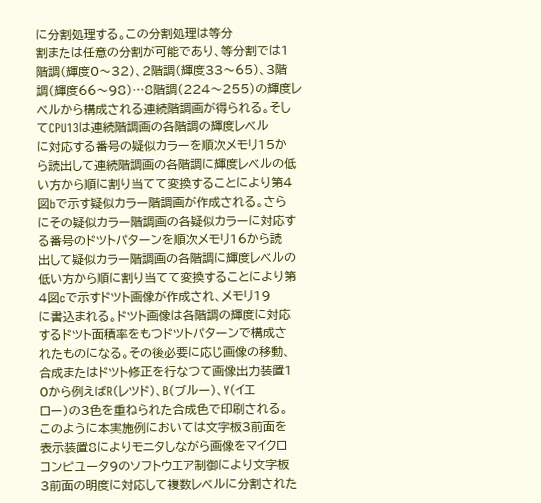に分割処理する。この分割処理は等分
割または任意の分割が可能であり、等分割では1
階調(輝度0〜32)、2階調(輝度33〜65)、3階
調(輝度66〜98)…8階調(224〜255)の輝度レ
ベルから構成される連続階調画が得られる。そし
てCPU13は連続階調画の各階調の輝度レベル
に対応する番号の疑似カラーを順次メモリ15か
ら読出して連続階調画の各階調に輝度レベルの低
い方から順に割り当てて変換することにより第4
図bで示す疑似カラー階調画が作成される。さら
にその疑似カラー階調画の各疑似カラーに対応す
る番号のドツトパターンを順次メモリ16から読
出して疑似カラー階調画の各階調に輝度レベルの
低い方から順に割り当てて変換することにより第
4図cで示すドツト画像が作成され、メモリ19
に書込まれる。ドツト画像は各階調の輝度に対応
するドツト面積率をもつドツトパターンで構成さ
れたものになる。その後必要に応じ画像の移動、
合成またはドツト修正を行なつて画像出力装置1
0から例えばR(レツド)、B(ブルー)、Y(イエ
ロー)の3色を重ねられた合成色で印刷される。
このように本実施例においては文字板3前面を
表示装置8によりモニタしながら画像をマイクロ
コンピユータ9のソフトウエア制御により文字板
3前面の明度に対応して複数レベルに分割された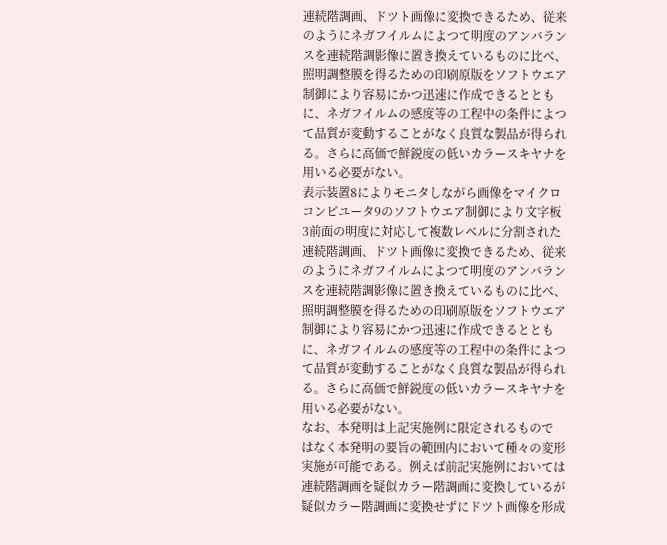連続階調画、ドツト画像に変換できるため、従来
のようにネガフイルムによつて明度のアンバラン
スを連続階調影像に置き換えているものに比べ、
照明調整膜を得るための印刷原版をソフトウエア
制御により容易にかつ迅速に作成できるととも
に、ネガフイルムの感度等の工程中の条件によつ
て品質が変動することがなく良質な製品が得られ
る。さらに高価で鮮鋭度の低いカラースキヤナを
用いる必要がない。
表示装置8によりモニタしながら画像をマイクロ
コンピユータ9のソフトウエア制御により文字板
3前面の明度に対応して複数レベルに分割された
連続階調画、ドツト画像に変換できるため、従来
のようにネガフイルムによつて明度のアンバラン
スを連続階調影像に置き換えているものに比べ、
照明調整膜を得るための印刷原版をソフトウエア
制御により容易にかつ迅速に作成できるととも
に、ネガフイルムの感度等の工程中の条件によつ
て品質が変動することがなく良質な製品が得られ
る。さらに高価で鮮鋭度の低いカラースキヤナを
用いる必要がない。
なお、本発明は上記実施例に限定されるもので
はなく本発明の要旨の範囲内において種々の変形
実施が可能である。例えば前記実施例においては
連続階調画を疑似カラー階調画に変換しているが
疑似カラー階調画に変換せずにドツト画像を形成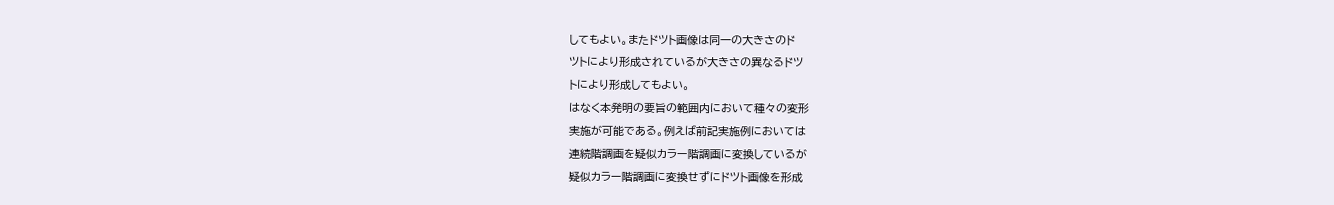してもよい。またドツト画像は同一の大きさのド
ツトにより形成されているが大きさの異なるドツ
トにより形成してもよい。
はなく本発明の要旨の範囲内において種々の変形
実施が可能である。例えば前記実施例においては
連続階調画を疑似カラー階調画に変換しているが
疑似カラー階調画に変換せずにドツト画像を形成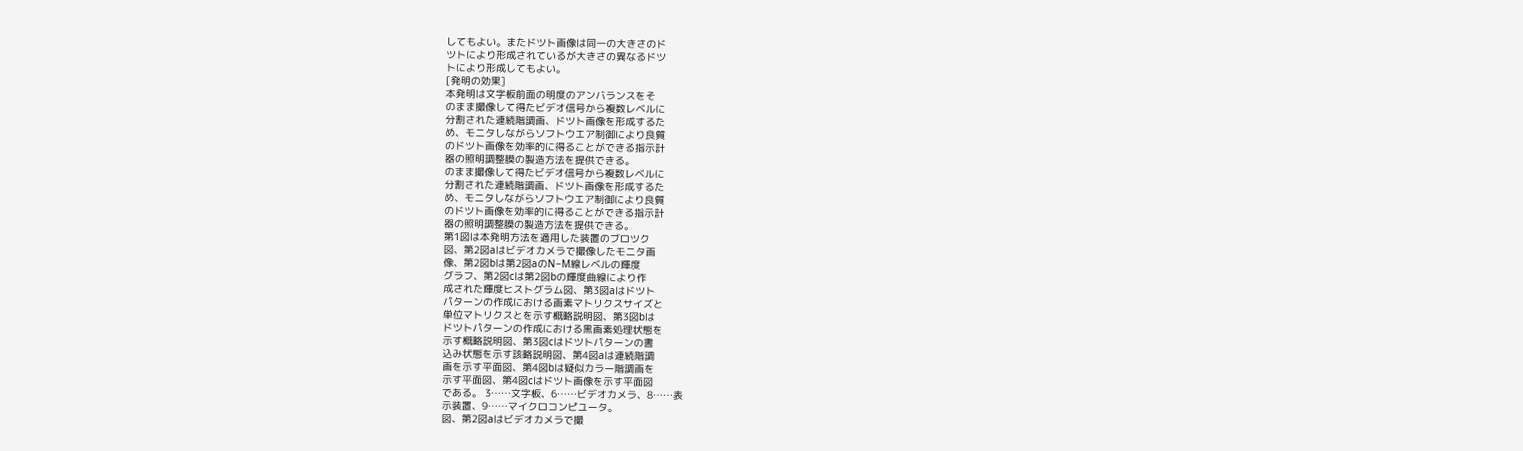してもよい。またドツト画像は同一の大きさのド
ツトにより形成されているが大きさの異なるドツ
トにより形成してもよい。
[発明の効果]
本発明は文字板前面の明度のアンバランスをそ
のまま撮像して得たビデオ信号から複数レベルに
分割された連続階調画、ドツト画像を形成するた
め、モニタしながらソフトウエア制御により良質
のドツト画像を効率的に得ることができる指示計
器の照明調整膜の製造方法を提供できる。
のまま撮像して得たビデオ信号から複数レベルに
分割された連続階調画、ドツト画像を形成するた
め、モニタしながらソフトウエア制御により良質
のドツト画像を効率的に得ることができる指示計
器の照明調整膜の製造方法を提供できる。
第1図は本発明方法を適用した装置のブロツク
図、第2図aはビデオカメラで撮像したモニタ画
像、第2図bは第2図aのN−M線レベルの輝度
グラフ、第2図cは第2図bの輝度曲線により作
成された輝度ヒストグラム図、第3図aはドツト
パターンの作成における画素マトリクスサイズと
単位マトリクスとを示す概略説明図、第3図bは
ドツトパターンの作成における黒画素処理状態を
示す概略説明図、第3図cはドツトパターンの書
込み状態を示す該略説明図、第4図aは連続階調
画を示す平面図、第4図bは疑似カラー階調画を
示す平面図、第4図cはドツト画像を示す平面図
である。 3……文字板、6……ビデオカメラ、8……表
示装置、9……マイクロコンピユータ。
図、第2図aはビデオカメラで撮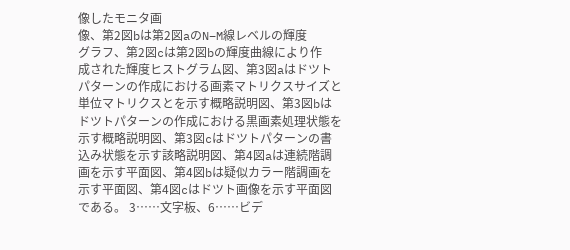像したモニタ画
像、第2図bは第2図aのN−M線レベルの輝度
グラフ、第2図cは第2図bの輝度曲線により作
成された輝度ヒストグラム図、第3図aはドツト
パターンの作成における画素マトリクスサイズと
単位マトリクスとを示す概略説明図、第3図bは
ドツトパターンの作成における黒画素処理状態を
示す概略説明図、第3図cはドツトパターンの書
込み状態を示す該略説明図、第4図aは連続階調
画を示す平面図、第4図bは疑似カラー階調画を
示す平面図、第4図cはドツト画像を示す平面図
である。 3……文字板、6……ビデ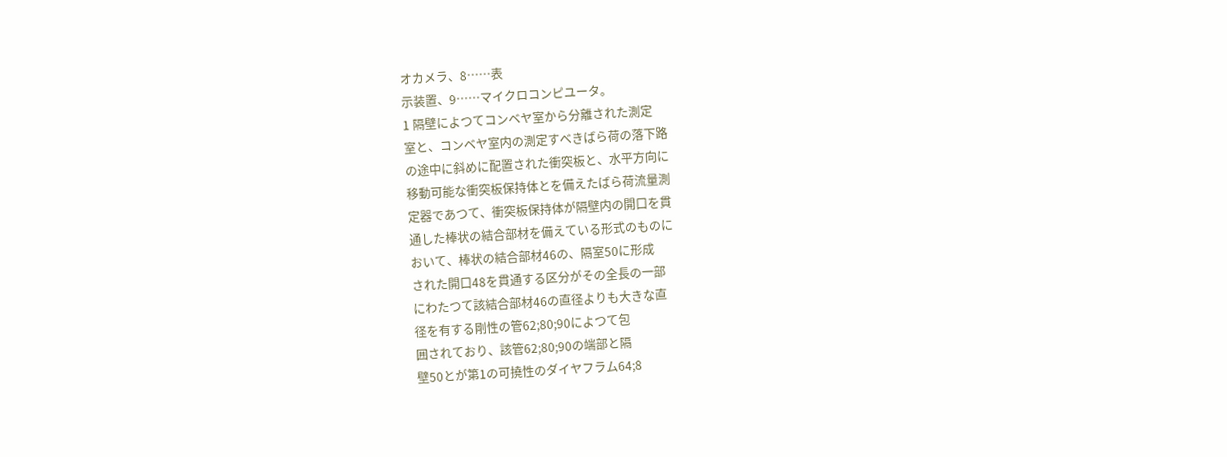オカメラ、8……表
示装置、9……マイクロコンピユータ。
1 隔壁によつてコンベヤ室から分離された測定
室と、コンベヤ室内の測定すべきばら荷の落下路
の途中に斜めに配置された衝突板と、水平方向に
移動可能な衝突板保持体とを備えたばら荷流量測
定器であつて、衝突板保持体が隔壁内の開口を貫
通した棒状の結合部材を備えている形式のものに
おいて、棒状の結合部材46の、隔室50に形成
された開口48を貫通する区分がその全長の一部
にわたつて該結合部材46の直径よりも大きな直
径を有する剛性の管62;80;90によつて包
囲されており、該管62;80;90の端部と隔
壁50とが第1の可撓性のダイヤフラム64;8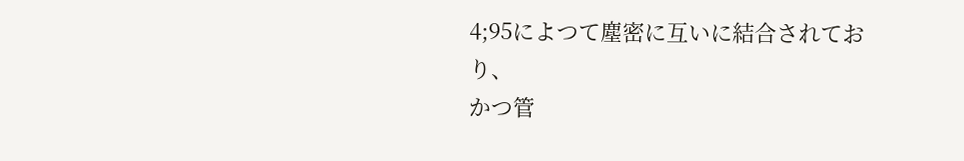4;95によつて塵密に互いに結合されており、
かつ管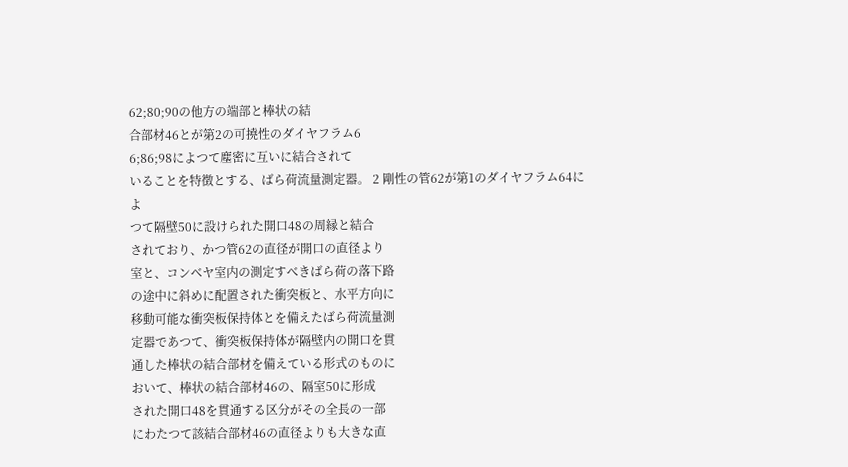62;80;90の他方の端部と棒状の結
合部材46とが第2の可撓性のダイヤフラム6
6;86;98によつて塵密に互いに結合されて
いることを特徴とする、ばら荷流量測定器。 2 剛性の管62が第1のダイヤフラム64によ
つて隔壁50に設けられた開口48の周縁と結合
されており、かつ管62の直径が開口の直径より
室と、コンベヤ室内の測定すべきばら荷の落下路
の途中に斜めに配置された衝突板と、水平方向に
移動可能な衝突板保持体とを備えたばら荷流量測
定器であつて、衝突板保持体が隔壁内の開口を貫
通した棒状の結合部材を備えている形式のものに
おいて、棒状の結合部材46の、隔室50に形成
された開口48を貫通する区分がその全長の一部
にわたつて該結合部材46の直径よりも大きな直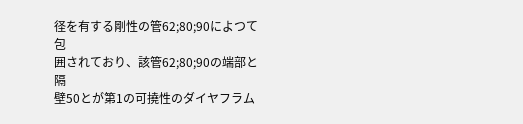径を有する剛性の管62;80;90によつて包
囲されており、該管62;80;90の端部と隔
壁50とが第1の可撓性のダイヤフラム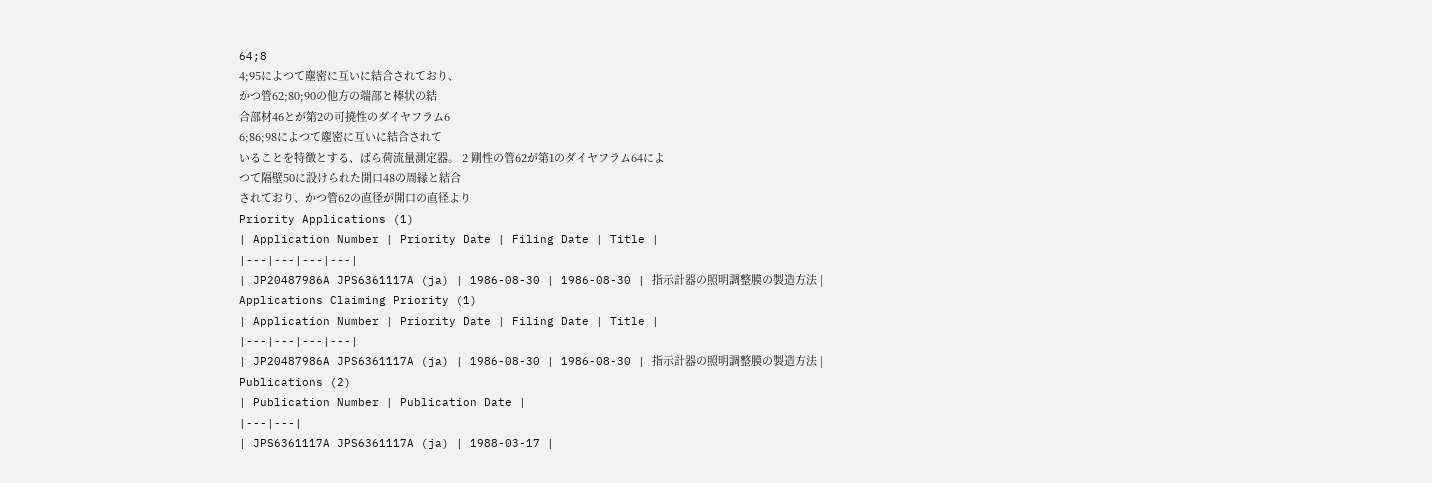64;8
4;95によつて塵密に互いに結合されており、
かつ管62;80;90の他方の端部と棒状の結
合部材46とが第2の可撓性のダイヤフラム6
6;86;98によつて塵密に互いに結合されて
いることを特徴とする、ばら荷流量測定器。 2 剛性の管62が第1のダイヤフラム64によ
つて隔壁50に設けられた開口48の周縁と結合
されており、かつ管62の直径が開口の直径より
Priority Applications (1)
| Application Number | Priority Date | Filing Date | Title |
|---|---|---|---|
| JP20487986A JPS6361117A (ja) | 1986-08-30 | 1986-08-30 | 指示計器の照明調整膜の製造方法 |
Applications Claiming Priority (1)
| Application Number | Priority Date | Filing Date | Title |
|---|---|---|---|
| JP20487986A JPS6361117A (ja) | 1986-08-30 | 1986-08-30 | 指示計器の照明調整膜の製造方法 |
Publications (2)
| Publication Number | Publication Date |
|---|---|
| JPS6361117A JPS6361117A (ja) | 1988-03-17 |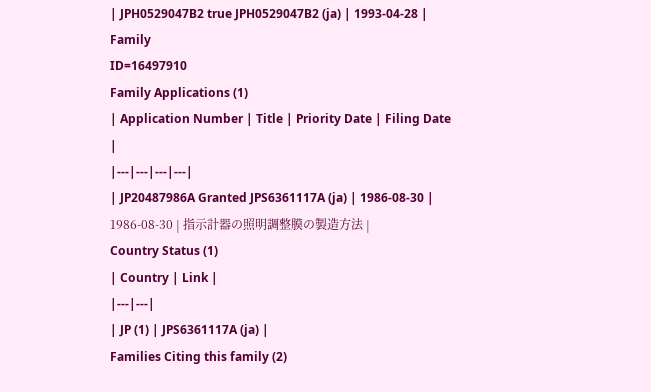| JPH0529047B2 true JPH0529047B2 (ja) | 1993-04-28 |
Family
ID=16497910
Family Applications (1)
| Application Number | Title | Priority Date | Filing Date |
|---|---|---|---|
| JP20487986A Granted JPS6361117A (ja) | 1986-08-30 | 1986-08-30 | 指示計器の照明調整膜の製造方法 |
Country Status (1)
| Country | Link |
|---|---|
| JP (1) | JPS6361117A (ja) |
Families Citing this family (2)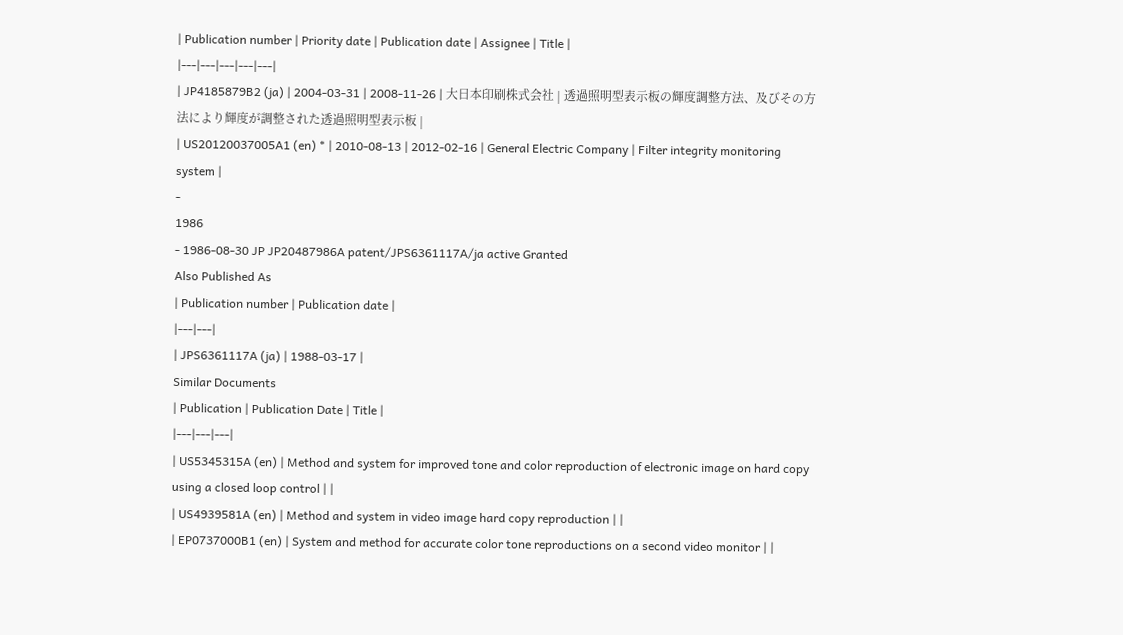| Publication number | Priority date | Publication date | Assignee | Title |
|---|---|---|---|---|
| JP4185879B2 (ja) | 2004-03-31 | 2008-11-26 | 大日本印刷株式会社 | 透過照明型表示板の輝度調整方法、及びその方法により輝度が調整された透過照明型表示板 |
| US20120037005A1 (en) * | 2010-08-13 | 2012-02-16 | General Electric Company | Filter integrity monitoring system |
-
1986
- 1986-08-30 JP JP20487986A patent/JPS6361117A/ja active Granted
Also Published As
| Publication number | Publication date |
|---|---|
| JPS6361117A (ja) | 1988-03-17 |
Similar Documents
| Publication | Publication Date | Title |
|---|---|---|
| US5345315A (en) | Method and system for improved tone and color reproduction of electronic image on hard copy using a closed loop control | |
| US4939581A (en) | Method and system in video image hard copy reproduction | |
| EP0737000B1 (en) | System and method for accurate color tone reproductions on a second video monitor | |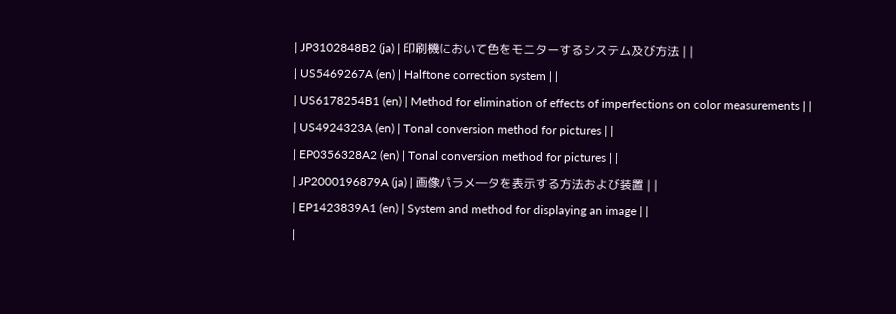| JP3102848B2 (ja) | 印刷機において色をモニターするシステム及び方法 | |
| US5469267A (en) | Halftone correction system | |
| US6178254B1 (en) | Method for elimination of effects of imperfections on color measurements | |
| US4924323A (en) | Tonal conversion method for pictures | |
| EP0356328A2 (en) | Tonal conversion method for pictures | |
| JP2000196879A (ja) | 画像パラメ―タを表示する方法および装置 | |
| EP1423839A1 (en) | System and method for displaying an image | |
|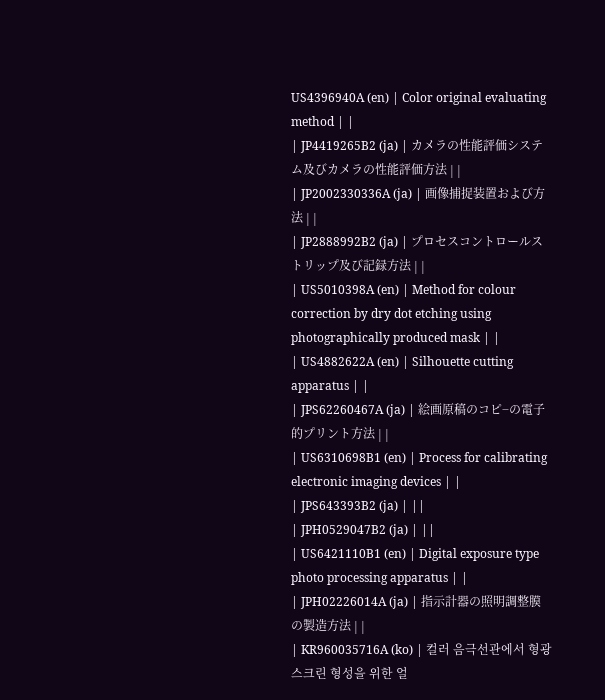US4396940A (en) | Color original evaluating method | |
| JP4419265B2 (ja) | カメラの性能評価システム及びカメラの性能評価方法 | |
| JP2002330336A (ja) | 画像捕捉装置および方法 | |
| JP2888992B2 (ja) | プロセスコントロールストリップ及び記録方法 | |
| US5010398A (en) | Method for colour correction by dry dot etching using photographically produced mask | |
| US4882622A (en) | Silhouette cutting apparatus | |
| JPS62260467A (ja) | 絵画原稿のコピ−の電子的プリント方法 | |
| US6310698B1 (en) | Process for calibrating electronic imaging devices | |
| JPS643393B2 (ja) | ||
| JPH0529047B2 (ja) | ||
| US6421110B1 (en) | Digital exposure type photo processing apparatus | |
| JPH02226014A (ja) | 指示計器の照明調整膜の製造方法 | |
| KR960035716A (ko) | 컬러 음극선관에서 형광 스크린 형성을 위한 얼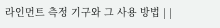라인먼트 측정 기구와 그 사용 방법 | |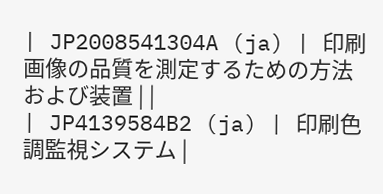| JP2008541304A (ja) | 印刷画像の品質を測定するための方法および装置 | |
| JP4139584B2 (ja) | 印刷色調監視システム |